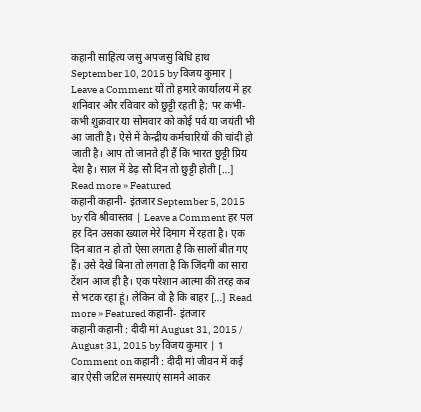कहानी साहित्य जसु अपजसु बिधि हाथ September 10, 2015 by विजय कुमार | Leave a Comment यों तो हमारे कार्यालय में हर शनिवार और रविवार को छुट्टी रहती है; पर कभी-कभी शुक्रवार या सोमवार को कोई पर्व या जयंती भी आ जाती है। ऐसे में केन्द्रीय कर्मचारियों की चांदी हो जाती है। आप तो जानते ही हैं कि भारत छुट्टी प्रिय देश है। साल में डेढ़ सौ दिन तो छुट्टी होती […] Read more » Featured
कहानी कहानी- इंतजार September 5, 2015 by रवि श्रीवास्तव | Leave a Comment हर पल हर दिन उसका ख्याल मेरे दिमाग में रहता है। एक दिन बात न हो तो ऐसा लगता है कि सालों बीत गए हैं। उसे देखे बिना तो लगता है कि जिंदगी का सारा टेंशन आज ही है। एक परेशान आत्मा की तरह कब से भटक रहा हूं। लेकिन वो है कि बाहर […] Read more » Featured कहानी- इंतजार
कहानी कहानी : दीदी मां August 31, 2015 / August 31, 2015 by विजय कुमार | 1 Comment on कहानी : दीदी मां जीवन में कई बार ऐसी जटिल समस्याएं सामने आकर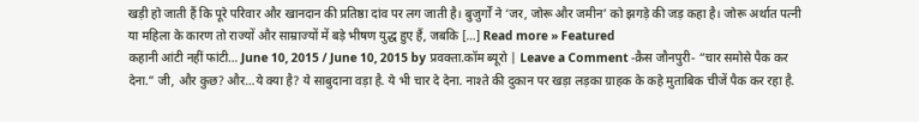खड़ी हो जाती हैं कि पूरे परिवार और खानदान की प्रतिष्ठा दांव पर लग जाती है। बुजुर्गों ने ‘जर, जोरू और जमीन’ को झगड़े की जड़ कहा है। जोरू अर्थात पत्नी या महिला के कारण तो राज्यों और साम्राज्यों में बड़े भीषण युद्ध हुए हैं, जबकि […] Read more » Featured
कहानी आंटी नहीं फांटी… June 10, 2015 / June 10, 2015 by प्रवक्ता.कॉम ब्यूरो | Leave a Comment -क़ैस जौनपुरी- “चार समोसे पैक कर देना.” जी, और कुछ? और…ये क्या है? ये साबुदाना वड़ा है. ये भी चार दे देना. नाश्ते की दुकान पर खड़ा लड़का ग्राहक के कहे मुताबिक चीजें पैक कर रहा है.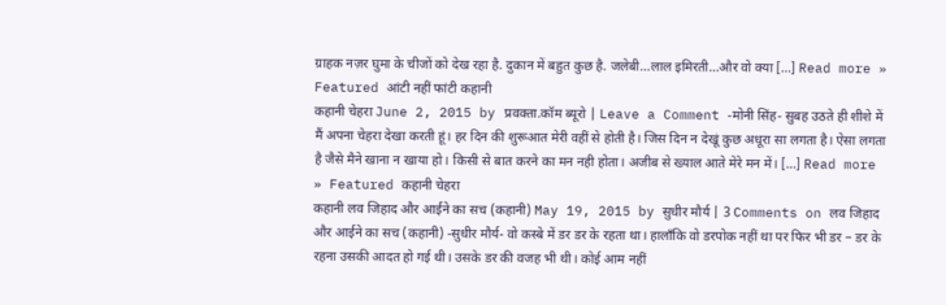ग्राहक नज़र घुमा के चीजों को देख रहा है. दुकान में बहुत कुछ है. जलेबी…लाल इमिरती…और वो क्या […] Read more » Featured आंटी नहीं फांटी कहानी
कहानी चेहरा June 2, 2015 by प्रवक्ता.कॉम ब्यूरो | Leave a Comment -मोनी सिंह- सुबह उठते ही शीशे में मैं अपना चेहरा देखा करती हूं। हर दिन की शुरूआत मेरी वहीं से होती है। जिस दिन न देखूं कुछ अधूरा सा लगता है। ऐसा लगता है जैसे मैने खाना न खाया हो। किसी से बात करने का मन नही होता। अजीब से ख्याल आते मेरे मन में। […] Read more » Featured कहानी चेहरा
कहानी लव जिहाद और आईने का सच (कहानी) May 19, 2015 by सुधीर मौर्य | 3 Comments on लव जिहाद और आईने का सच (कहानी) -सुधीर मौर्य- वो कस्बे में डर डर के रहता था। हालाँकि वो डरपोक नहीं था पर फिर भी डर – डर के रहना उसकी आदत हो गई थी। उसके डर की वजह भी थी। कोई आम नहीं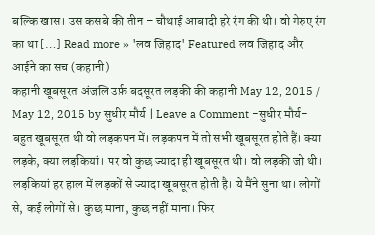बल्कि खास। उस कसबे की तीन – चौथाई आबादी हरे रंग की थी। वो गेरुए रंग का था […] Read more » 'लव जिहाद' Featured लव जिहाद और आईने का सच (कहानी)
कहानी खूबसूरत अंजलि उर्फ़ बदसूरत लड़की की कहानी May 12, 2015 / May 12, 2015 by सुधीर मौर्य | Leave a Comment -सुधीर मौर्य- बहुत खूबसूरत थी वो लड़कपन में। लड़कपन में तो सभी खूबसूरत होते हैं। क्या लड़के, क्या लड़कियां। पर वो कुछ ज्यादा ही खूबसूरत थी। वो लड़की जो थी। लड़कियां हर हाल में लड़कों से ज्यादा खूबसूरत होती है। ये मैंने सुना था। लोगों से, कई लोगों से। कुछ माना, कुछ नहीं माना। फिर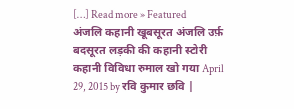[…] Read more » Featured अंजलि कहानी खूबसूरत अंजलि उर्फ़ बदसूरत लड़की की कहानी स्टोरी
कहानी विविधा रुमाल खो गया April 29, 2015 by रवि कुमार छवि |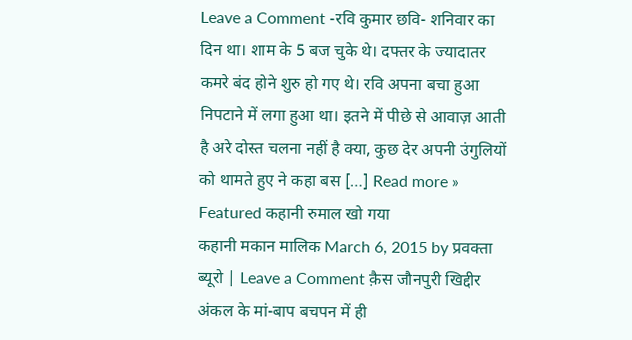Leave a Comment -रवि कुमार छवि- शनिवार का दिन था। शाम के 5 बज चुके थे। दफ्तर के ज्यादातर कमरे बंद होने शुरु हो गए थे। रवि अपना बचा हुआ निपटाने में लगा हुआ था। इतने में पीछे से आवाज़ आती है अरे दोस्त चलना नहीं है क्या, कुछ देर अपनी उंगुलियों को थामते हुए ने कहा बस […] Read more » Featured कहानी रुमाल खो गया
कहानी मकान मालिक March 6, 2015 by प्रवक्ता ब्यूरो | Leave a Comment क़ैस जौनपुरी खिद्दीर अंकल के मां-बाप बचपन में ही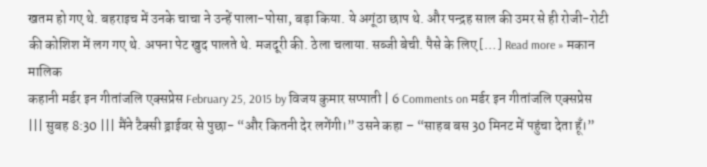खतम हो गए थे. बहराइच में उनके चाचा ने उन्हें पाला-पोसा, बड़ा किया. ये अगूंठा छाप थे. और पन्द्रह साल की उमर से ही रोजी-रोटी की कोशिश में लग गए थे. अपना पेट खुद पालते थे. मजदूरी की. ठेला चलाया. सब्जी बेची. पैसे के लिए […] Read more » मकान मालिक
कहानी मर्डर इन गीतांजलि एक्सप्रेस February 25, 2015 by विजय कुमार सप्पाती | 6 Comments on मर्डर इन गीतांजलि एक्सप्रेस ||| सुबह 8:30 ||| मैंने टैक्सी ड्राईवर से पुछा- “और कितनी देर लगेंगी।” उसने कहा – “साहब बस 30 मिनट में पहुंचा देता हूँ।”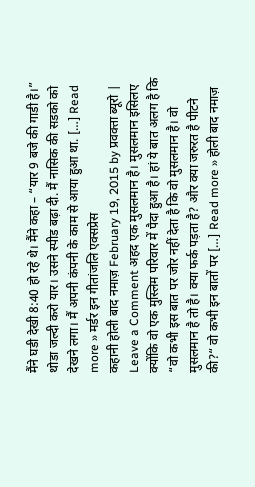मैंने घडी देखी 8:40 हो रहे थे। मैंने कहा – “यार 9 बजे की गाडी है।” थोडा जल्दी करो यार। उसने स्पीड बढ़ा दी. मैं नासिक की सडको को देखने लगा। मैं अपनी कंपनी के काम से आया हुआ था. […] Read more » मर्डर इन गीतांजलि एक्सप्रेस
कहानी होली बाद नमाज़ February 19, 2015 by प्रवक्ता ब्यूरो | Leave a Comment अहद एक मुसलमान है। मुसलमान इसिलए क्योंकि वो एक मुस्लिम परिवार में पैदा हुआ है। हां ये बात अलग है कि “वो कभी इस बात पर जोर नहीं देता है कि वो मुसलमान है। वो मुसलमान है तो है। क्या फर्क पड़ता है? और क्या जरुरत है पीटने की?“ वो कभी इन बातों पर […] Read more » होली बाद नमाज़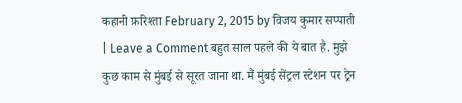कहानी फ़रिश्ता February 2, 2015 by विजय कुमार सप्पाती | Leave a Comment बहुत साल पहले की ये बात है. मुझे कुछ काम से मुंबई से सूरत जाना था. मैं मुंबई सेंट्रल स्टेशन पर ट्रेन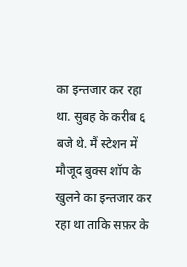का इन्तजार कर रहा था. सुबह के करीब ६ बजे थे. मैं स्टेशन में मौजूद बुक्स शॉप के खुलने का इन्तजार कर रहा था ताकि सफ़र के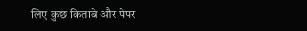लिए कुछ किताबे और पेपर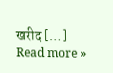खरीद […] Read more »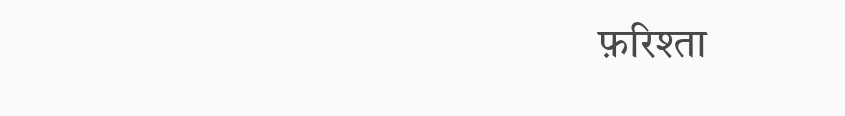फ़रिश्ता